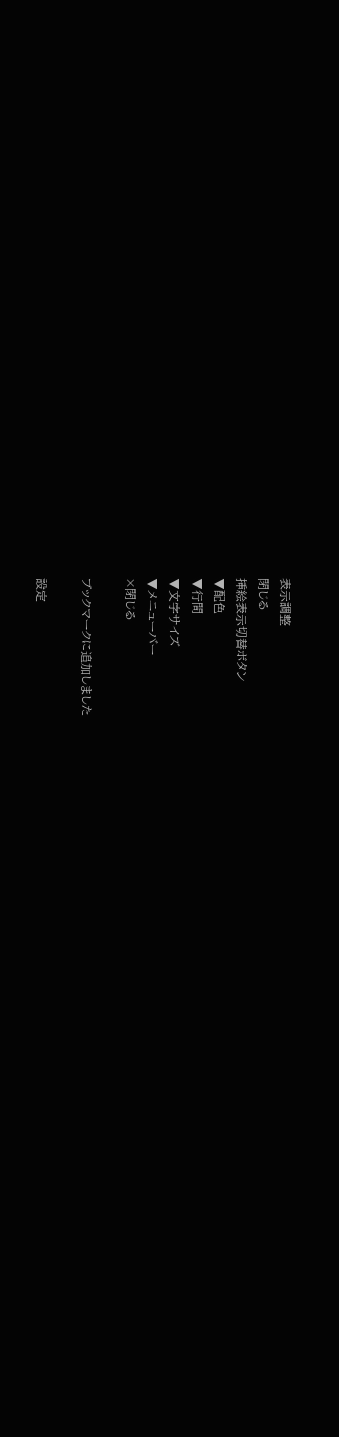表示調整
閉じる
挿絵表示切替ボタン
▼配色
▼行間
▼文字サイズ
▼メニューバー
×閉じる

ブックマークに追加しました

設定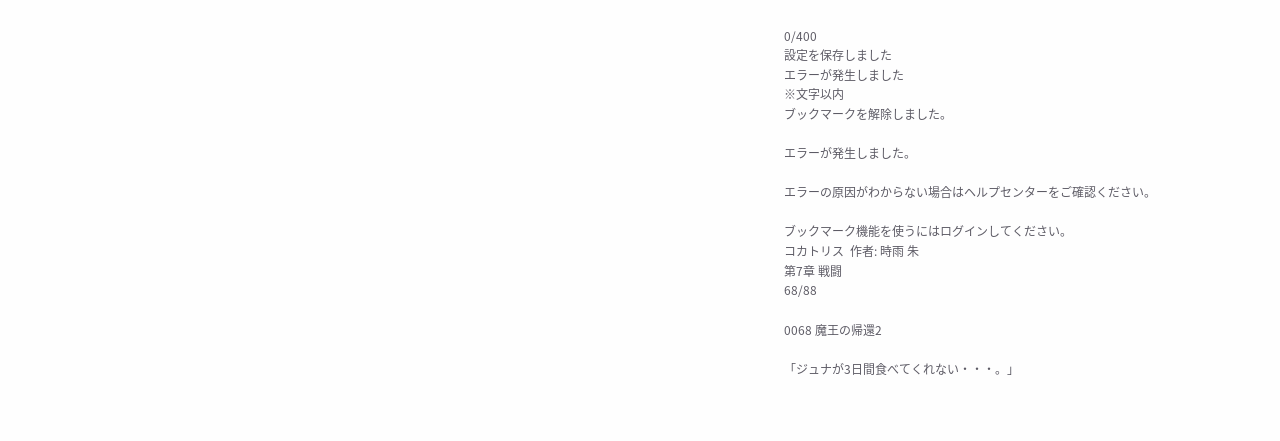0/400
設定を保存しました
エラーが発生しました
※文字以内
ブックマークを解除しました。

エラーが発生しました。

エラーの原因がわからない場合はヘルプセンターをご確認ください。

ブックマーク機能を使うにはログインしてください。
コカトリス  作者: 時雨 朱
第7章 戦闘
68/88

0068 魔王の帰還2

「ジュナが3日間食べてくれない・・・。」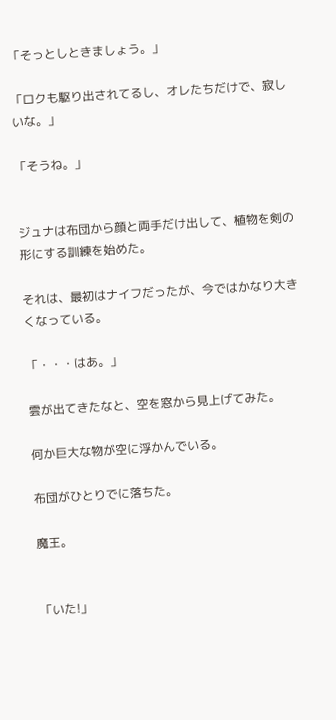「そっとしときましょう。」

「ロクも駆り出されてるし、オレたちだけで、寂しいな。」

「そうね。」


ジュナは布団から顔と両手だけ出して、植物を剣の形にする訓練を始めた。

それは、最初はナイフだったが、今ではかなり大きくなっている。

「・・・はあ。」

雲が出てきたなと、空を窓から見上げてみた。

何か巨大な物が空に浮かんでいる。

布団がひとりでに落ちた。

魔王。


「いた!」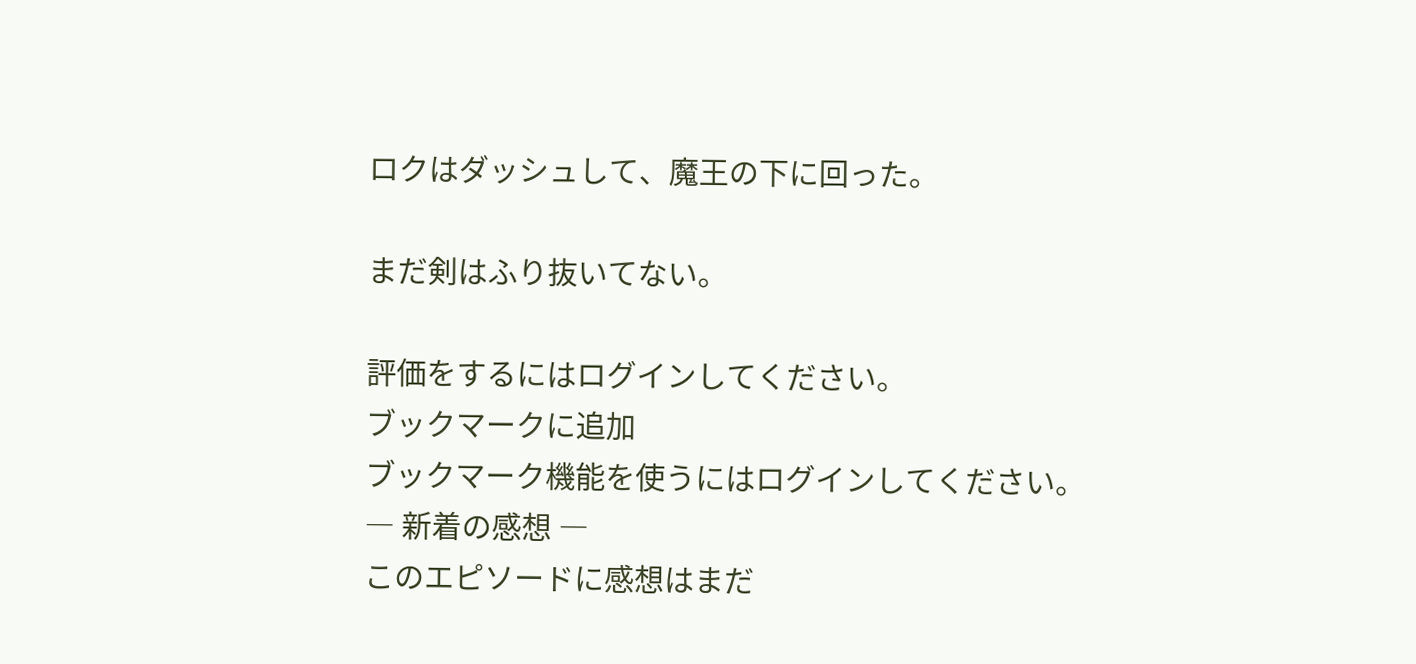ロクはダッシュして、魔王の下に回った。

まだ剣はふり抜いてない。

評価をするにはログインしてください。
ブックマークに追加
ブックマーク機能を使うにはログインしてください。
― 新着の感想 ―
このエピソードに感想はまだ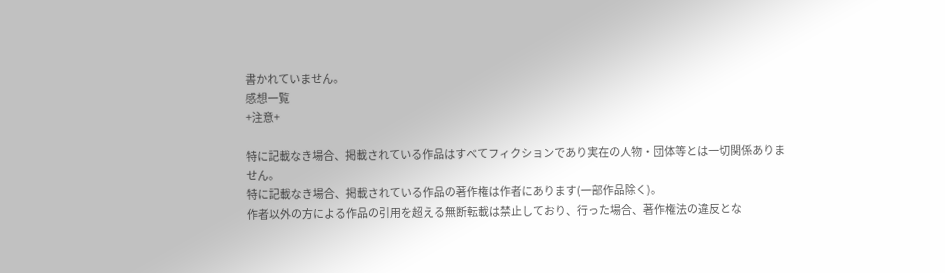書かれていません。
感想一覧
+注意+

特に記載なき場合、掲載されている作品はすべてフィクションであり実在の人物・団体等とは一切関係ありません。
特に記載なき場合、掲載されている作品の著作権は作者にあります(一部作品除く)。
作者以外の方による作品の引用を超える無断転載は禁止しており、行った場合、著作権法の違反とな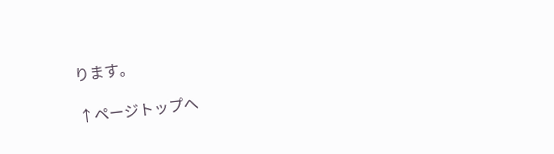ります。

↑ページトップへ